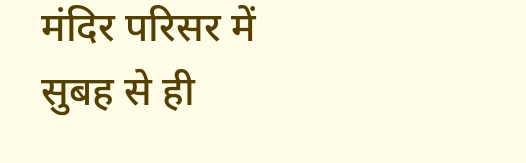मंदिर परिसर में सुबह से ही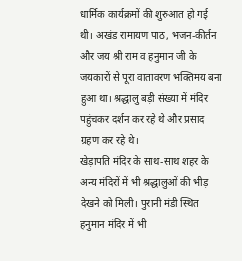धार्मिक कार्यक्रमों की शुरुआत हो गई थी। अखंड रामायण पाठ, भजन-कीर्तन और जय श्री राम व हनुमान जी के जयकारों से पूरा वातावरण भक्तिमय बना हुआ था। श्रद्धालु बड़ी संख्या में मंदिर पहुंचकर दर्शन कर रहे थे और प्रसाद ग्रहण कर रहे थे।
खेड़ापति मंदिर के साथ-साथ शहर के अन्य मंदिरों में भी श्रद्धालुओं की भीड़ देखने को मिली। पुरानी मंडी स्थित हनुमान मंदिर में भी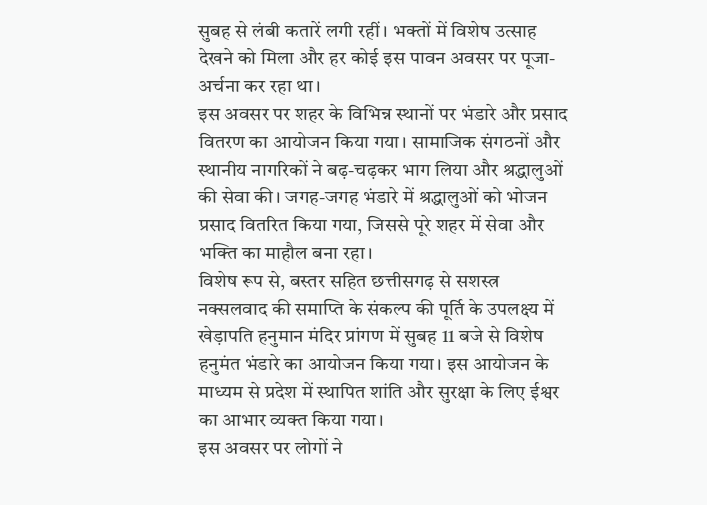सुबह से लंबी कतारें लगी रहीं। भक्तों में विशेष उत्साह देखने को मिला और हर कोई इस पावन अवसर पर पूजा-अर्चना कर रहा था।
इस अवसर पर शहर के विभिन्न स्थानों पर भंडारे और प्रसाद वितरण का आयोजन किया गया। सामाजिक संगठनों और स्थानीय नागरिकों ने बढ़-चढ़कर भाग लिया और श्रद्धालुओं की सेवा की। जगह-जगह भंडारे में श्रद्धालुओं को भोजन प्रसाद वितरित किया गया, जिससे पूरे शहर में सेवा और भक्ति का माहौल बना रहा।
विशेष रूप से, बस्तर सहित छत्तीसगढ़ से सशस्त्र नक्सलवाद की समाप्ति के संकल्प की पूर्ति के उपलक्ष्य में खेड़ापति हनुमान मंदिर प्रांगण में सुबह 11 बजे से विशेष हनुमंत भंडारे का आयोजन किया गया। इस आयोजन के माध्यम से प्रदेश में स्थापित शांति और सुरक्षा के लिए ईश्वर का आभार व्यक्त किया गया।
इस अवसर पर लोगों ने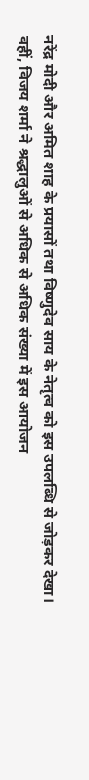नरेंद्र मोदी और अमित शाह के प्रयासों तथा विष्णुदेव साय के नेतृत्व को इस उपलब्धि से जोड़कर देखा। वहीं, विजय शर्मा ने श्रद्धालुओं से अधिक से अधिक संख्या में इस आयोजन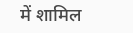में शामिल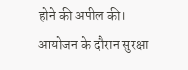होने की अपील की।
आयोजन के दौरान सुरक्षा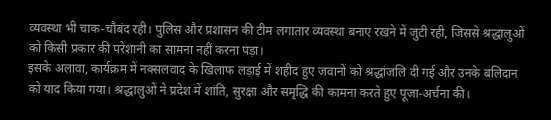व्यवस्था भी चाक-चौबंद रही। पुलिस और प्रशासन की टीम लगातार व्यवस्था बनाए रखने में जुटी रही, जिससे श्रद्धालुओं को किसी प्रकार की परेशानी का सामना नहीं करना पड़ा।
इसके अलावा, कार्यक्रम में नक्सलवाद के खिलाफ लड़ाई में शहीद हुए जवानों को श्रद्धांजलि दी गई और उनके बलिदान को याद किया गया। श्रद्धालुओं ने प्रदेश में शांति, सुरक्षा और समृद्धि की कामना करते हुए पूजा-अर्चना की।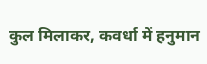कुल मिलाकर, कवर्धा में हनुमान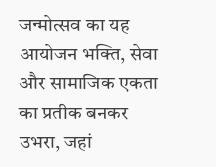जन्मोत्सव का यह आयोजन भक्ति, सेवा और सामाजिक एकता का प्रतीक बनकर उभरा, जहां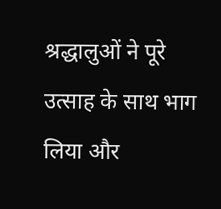श्रद्धालुओं ने पूरे उत्साह के साथ भाग लिया और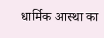धार्मिक आस्था का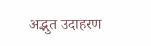अद्भुत उदाहरण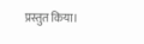प्रस्तुत किया।